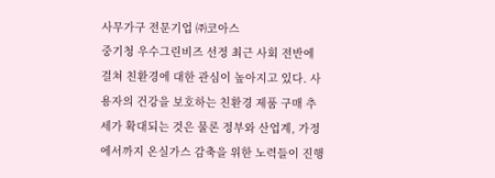사무가구 전문기업 ㈜코아스
중기청 우수그린비즈 선정 최근 사회 전반에 걸쳐 친환경에 대한 관심이 높아지고 있다. 사용자의 건강을 보호하는 친환경 제품 구매 추세가 확대되는 것은 물론 정부와 산업계, 가정에서까지 온실가스 감축을 위한 노력들이 진행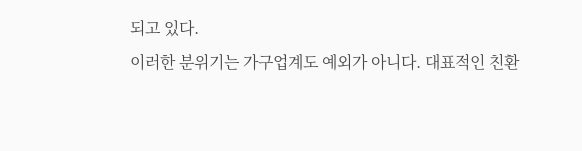되고 있다.
이러한 분위기는 가구업계도 예외가 아니다. 대표적인 친환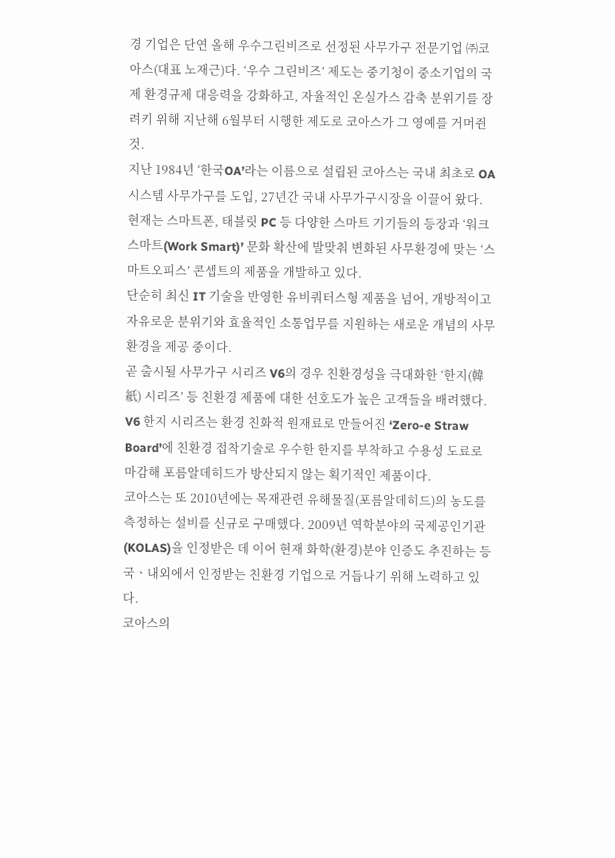경 기업은 단연 올해 우수그린비즈로 선정된 사무가구 전문기업 ㈜코아스(대표 노재근)다. ‘우수 그린비즈’ 제도는 중기청이 중소기업의 국제 환경규제 대응력을 강화하고, 자율적인 온실가스 감축 분위기를 장려키 위해 지난해 6월부터 시행한 제도로 코아스가 그 영예를 거머쥔 것.
지난 1984년 ‘한국OA’라는 이름으로 설립된 코아스는 국내 최초로 OA시스템 사무가구를 도입, 27년간 국내 사무가구시장을 이끌어 왔다. 현재는 스마트폰, 태블릿 PC 등 다양한 스마트 기기들의 등장과 ‘워크 스마트(Work Smart)’ 문화 확산에 발맞춰 변화된 사무환경에 맞는 ‘스마트오피스’ 콘셉트의 제품을 개발하고 있다.
단순히 최신 IT 기술을 반영한 유비쿼터스형 제품을 넘어, 개방적이고 자유로운 분위기와 효율적인 소통업무를 지원하는 새로운 개념의 사무환경을 제공 중이다.
곧 출시될 사무가구 시리즈 V6의 경우 친환경성을 극대화한 ‘한지(韓紙) 시리즈’ 등 친환경 제품에 대한 선호도가 높은 고객들을 배려했다. V6 한지 시리즈는 환경 친화적 원재료로 만들어진 ‘Zero-e Straw Board’에 친환경 접착기술로 우수한 한지를 부착하고 수용성 도료로 마감해 포름알데히드가 방산되지 않는 획기적인 제품이다.
코아스는 또 2010년에는 목재관련 유해물질(포름알데히드)의 농도를 측정하는 설비를 신규로 구매했다. 2009년 역학분야의 국제공인기관(KOLAS)을 인정받은 데 이어 현재 화학(환경)분야 인증도 추진하는 등 국ㆍ내외에서 인정받는 친환경 기업으로 거듭나기 위해 노력하고 있다.
코아스의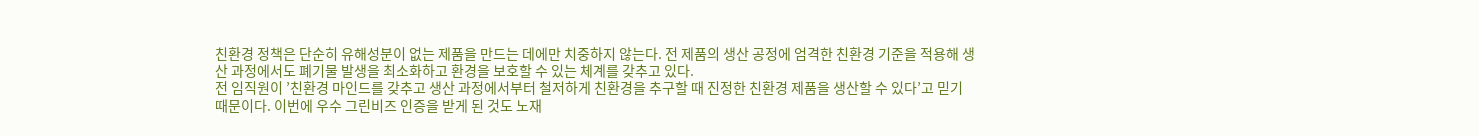친환경 정책은 단순히 유해성분이 없는 제품을 만드는 데에만 치중하지 않는다. 전 제품의 생산 공정에 엄격한 친환경 기준을 적용해 생산 과정에서도 폐기물 발생을 최소화하고 환경을 보호할 수 있는 체계를 갖추고 있다.
전 임직원이 ’친환경 마인드를 갖추고 생산 과정에서부터 철저하게 친환경을 추구할 때 진정한 친환경 제품을 생산할 수 있다’고 믿기 때문이다. 이번에 우수 그린비즈 인증을 받게 된 것도 노재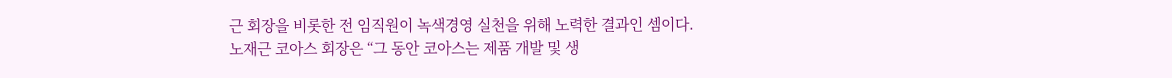근 회장을 비롯한 전 임직원이 녹색경영 실천을 위해 노력한 결과인 셈이다.
노재근 코아스 회장은 “그 동안 코아스는 제품 개발 및 생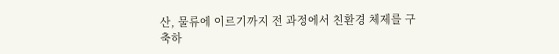산, 물류에 이르기까지 전 과정에서 친환경 체제를 구축하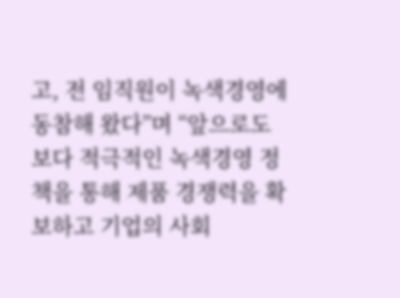고, 전 임직원이 녹색경영에 동참해 왔다”며 “앞으로도 보다 적극적인 녹색경영 정책을 통해 제품 경쟁력을 확보하고 기업의 사회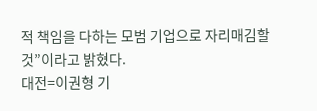적 책임을 다하는 모범 기업으로 자리매김할 것”이라고 밝혔다.
대전=이권형 기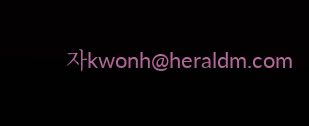자kwonh@heraldm.com